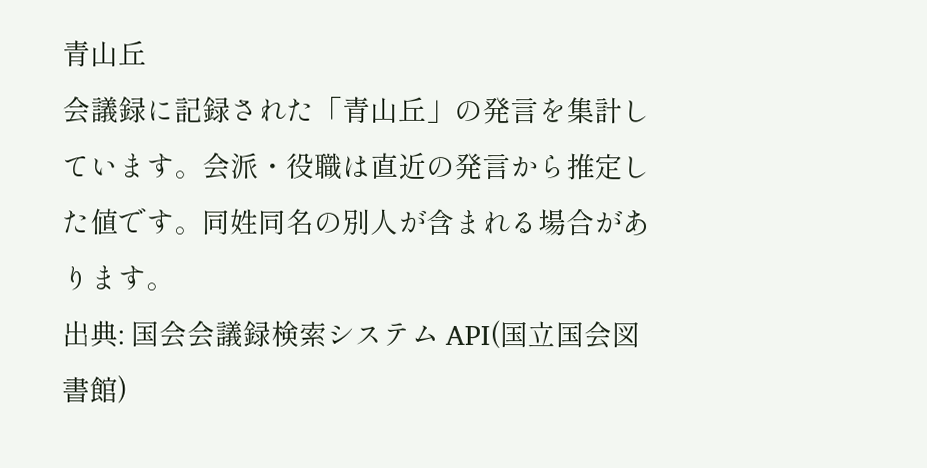青山丘
会議録に記録された「青山丘」の発言を集計しています。会派・役職は直近の発言から推定した値です。同姓同名の別人が含まれる場合があります。
出典: 国会会議録検索システム API(国立国会図書館)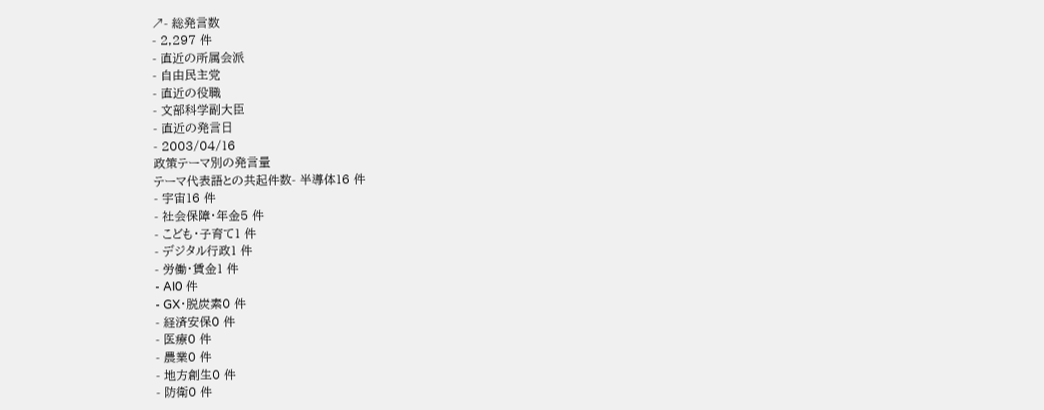↗- 総発言数
- 2,297 件
- 直近の所属会派
- 自由民主党
- 直近の役職
- 文部科学副大臣
- 直近の発言日
- 2003/04/16
政策テーマ別の発言量
テーマ代表語との共起件数- 半導体16 件
- 宇宙16 件
- 社会保障・年金5 件
- こども・子育て1 件
- デジタル行政1 件
- 労働・賃金1 件
- AI0 件
- GX・脱炭素0 件
- 経済安保0 件
- 医療0 件
- 農業0 件
- 地方創生0 件
- 防衛0 件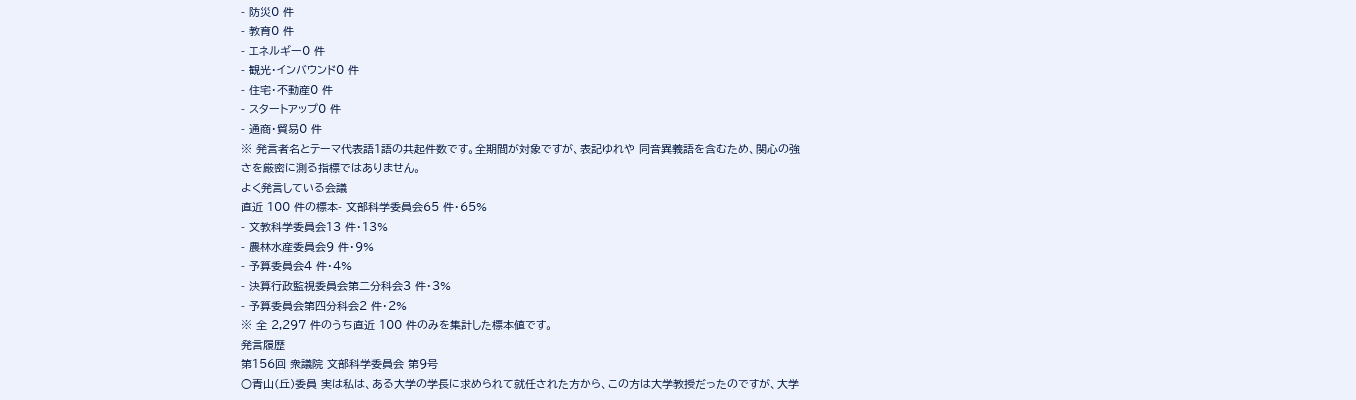- 防災0 件
- 教育0 件
- エネルギー0 件
- 観光・インバウンド0 件
- 住宅・不動産0 件
- スタートアップ0 件
- 通商・貿易0 件
※ 発言者名とテーマ代表語1語の共起件数です。全期間が対象ですが、表記ゆれや 同音異義語を含むため、関心の強さを厳密に測る指標ではありません。
よく発言している会議
直近 100 件の標本- 文部科学委員会65 件・65%
- 文教科学委員会13 件・13%
- 農林水産委員会9 件・9%
- 予算委員会4 件・4%
- 決算行政監視委員会第二分科会3 件・3%
- 予算委員会第四分科会2 件・2%
※ 全 2,297 件のうち直近 100 件のみを集計した標本値です。
発言履歴
第156回 衆議院 文部科学委員会 第9号
○青山(丘)委員 実は私は、ある大学の学長に求められて就任された方から、この方は大学教授だったのですが、大学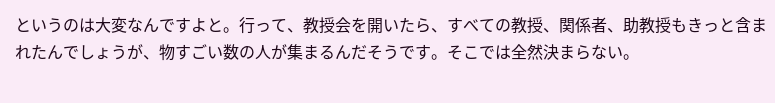というのは大変なんですよと。行って、教授会を開いたら、すべての教授、関係者、助教授もきっと含まれたんでしょうが、物すごい数の人が集まるんだそうです。そこでは全然決まらない。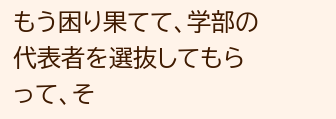もう困り果てて、学部の代表者を選抜してもらって、そ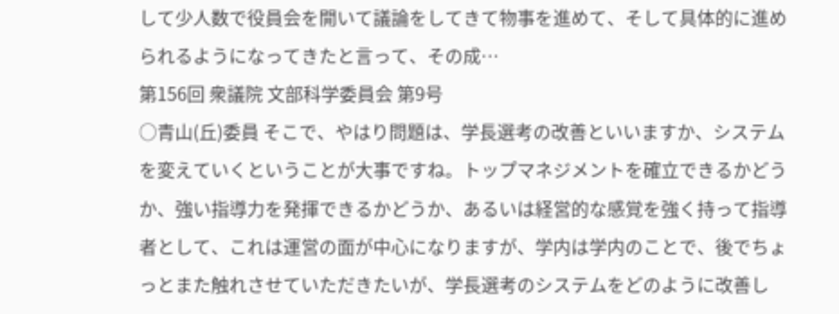して少人数で役員会を開いて議論をしてきて物事を進めて、そして具体的に進められるようになってきたと言って、その成…
第156回 衆議院 文部科学委員会 第9号
○青山(丘)委員 そこで、やはり問題は、学長選考の改善といいますか、システムを変えていくということが大事ですね。トップマネジメントを確立できるかどうか、強い指導力を発揮できるかどうか、あるいは経営的な感覚を強く持って指導者として、これは運営の面が中心になりますが、学内は学内のことで、後でちょっとまた触れさせていただきたいが、学長選考のシステムをどのように改善し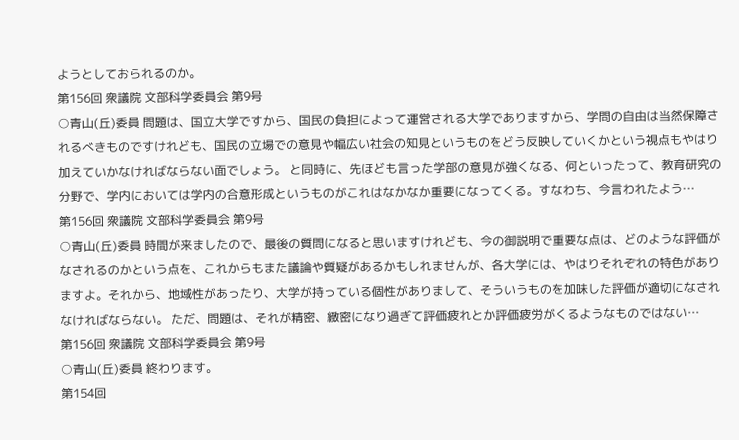ようとしておられるのか。
第156回 衆議院 文部科学委員会 第9号
○青山(丘)委員 問題は、国立大学ですから、国民の負担によって運営される大学でありますから、学問の自由は当然保障されるべきものですけれども、国民の立場での意見や幅広い社会の知見というものをどう反映していくかという視点もやはり加えていかなければならない面でしょう。 と同時に、先ほども言った学部の意見が強くなる、何といったって、教育研究の分野で、学内においては学内の合意形成というものがこれはなかなか重要になってくる。すなわち、今言われたよう…
第156回 衆議院 文部科学委員会 第9号
○青山(丘)委員 時間が来ましたので、最後の質問になると思いますけれども、今の御説明で重要な点は、どのような評価がなされるのかという点を、これからもまた議論や質疑があるかもしれませんが、各大学には、やはりそれぞれの特色がありますよ。それから、地域性があったり、大学が持っている個性がありまして、そういうものを加味した評価が適切になされなければならない。 ただ、問題は、それが精密、緻密になり過ぎて評価疲れとか評価疲労がくるようなものではない…
第156回 衆議院 文部科学委員会 第9号
○青山(丘)委員 終わります。
第154回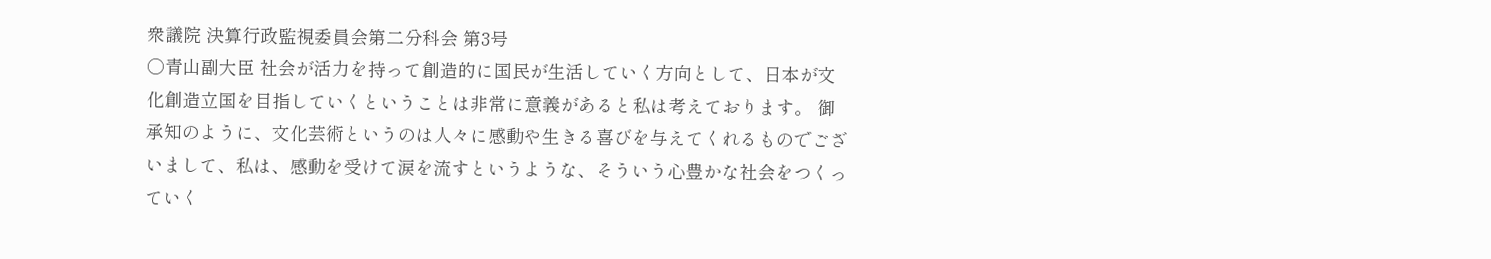衆議院 決算行政監視委員会第二分科会 第3号
○青山副大臣 社会が活力を持って創造的に国民が生活していく方向として、日本が文化創造立国を目指していくということは非常に意義があると私は考えております。 御承知のように、文化芸術というのは人々に感動や生きる喜びを与えてくれるものでございまして、私は、感動を受けて涙を流すというような、そういう心豊かな社会をつくっていく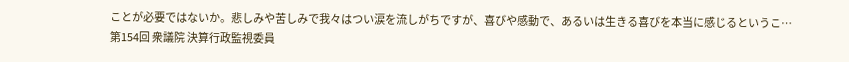ことが必要ではないか。悲しみや苦しみで我々はつい涙を流しがちですが、喜びや感動で、あるいは生きる喜びを本当に感じるというこ…
第154回 衆議院 決算行政監視委員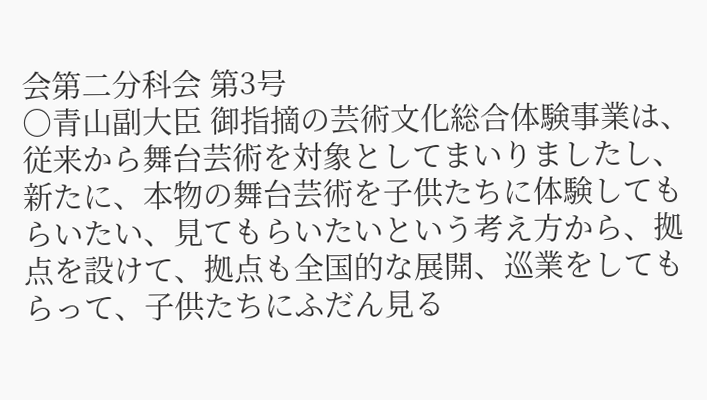会第二分科会 第3号
○青山副大臣 御指摘の芸術文化総合体験事業は、従来から舞台芸術を対象としてまいりましたし、新たに、本物の舞台芸術を子供たちに体験してもらいたい、見てもらいたいという考え方から、拠点を設けて、拠点も全国的な展開、巡業をしてもらって、子供たちにふだん見る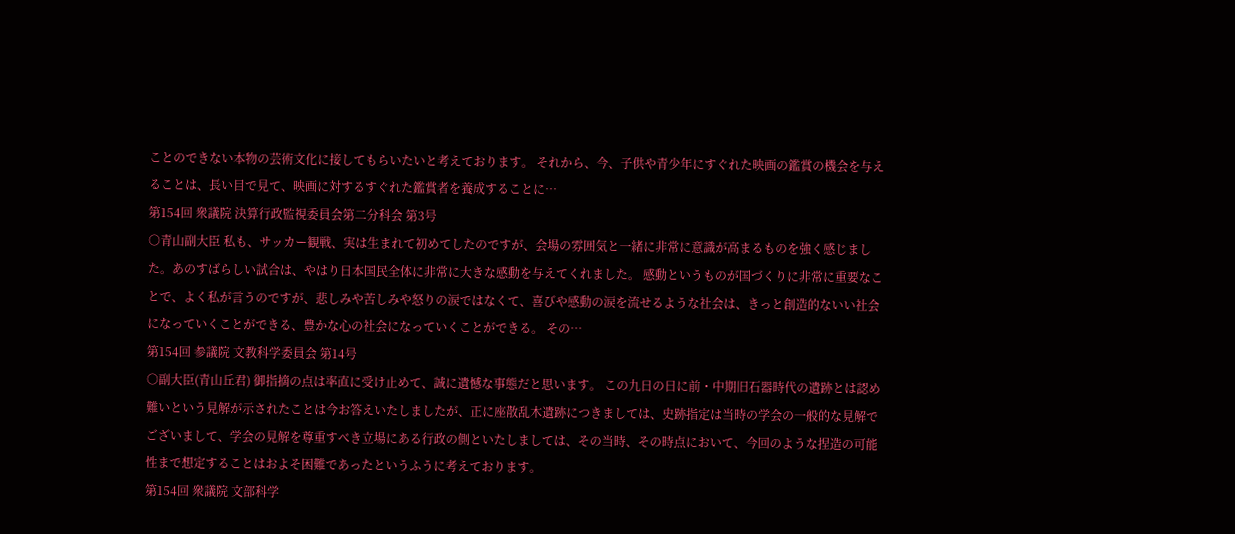ことのできない本物の芸術文化に接してもらいたいと考えております。 それから、今、子供や青少年にすぐれた映画の鑑賞の機会を与えることは、長い目で見て、映画に対するすぐれた鑑賞者を養成することに…
第154回 衆議院 決算行政監視委員会第二分科会 第3号
○青山副大臣 私も、サッカー観戦、実は生まれて初めてしたのですが、会場の雰囲気と一緒に非常に意識が高まるものを強く感じました。あのすばらしい試合は、やはり日本国民全体に非常に大きな感動を与えてくれました。 感動というものが国づくりに非常に重要なことで、よく私が言うのですが、悲しみや苦しみや怒りの涙ではなくて、喜びや感動の涙を流せるような社会は、きっと創造的ないい社会になっていくことができる、豊かな心の社会になっていくことができる。 その…
第154回 参議院 文教科学委員会 第14号
○副大臣(青山丘君) 御指摘の点は率直に受け止めて、誠に遺憾な事態だと思います。 この九日の日に前・中期旧石器時代の遺跡とは認め難いという見解が示されたことは今お答えいたしましたが、正に座散乱木遺跡につきましては、史跡指定は当時の学会の一般的な見解でございまして、学会の見解を尊重すべき立場にある行政の側といたしましては、その当時、その時点において、今回のような捏造の可能性まで想定することはおよそ困難であったというふうに考えております。
第154回 衆議院 文部科学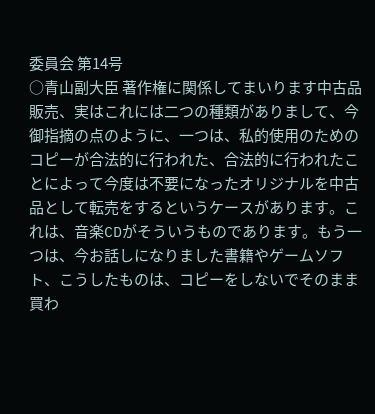委員会 第14号
○青山副大臣 著作権に関係してまいります中古品販売、実はこれには二つの種類がありまして、今御指摘の点のように、一つは、私的使用のためのコピーが合法的に行われた、合法的に行われたことによって今度は不要になったオリジナルを中古品として転売をするというケースがあります。これは、音楽CDがそういうものであります。もう一つは、今お話しになりました書籍やゲームソフト、こうしたものは、コピーをしないでそのまま買わ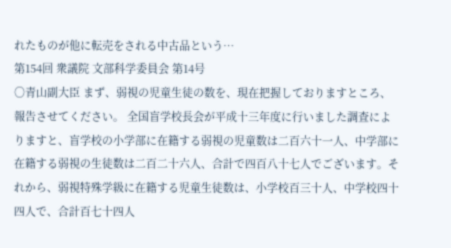れたものが他に転売をされる中古品という…
第154回 衆議院 文部科学委員会 第14号
○青山副大臣 まず、弱視の児童生徒の数を、現在把握しておりますところ、報告させてください。 全国盲学校長会が平成十三年度に行いました調査によりますと、盲学校の小学部に在籍する弱視の児童数は二百六十一人、中学部に在籍する弱視の生徒数は二百二十六人、合計で四百八十七人でございます。それから、弱視特殊学級に在籍する児童生徒数は、小学校百三十人、中学校四十四人で、合計百七十四人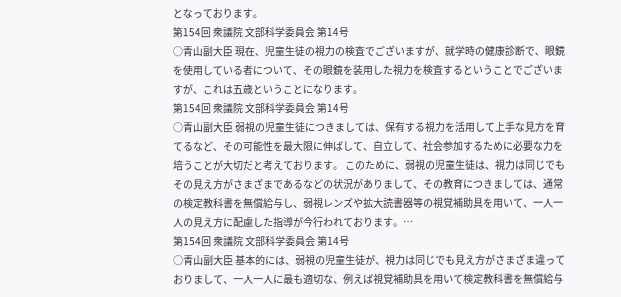となっております。
第154回 衆議院 文部科学委員会 第14号
○青山副大臣 現在、児童生徒の視力の検査でございますが、就学時の健康診断で、眼鏡を使用している者について、その眼鏡を装用した視力を検査するということでございますが、これは五歳ということになります。
第154回 衆議院 文部科学委員会 第14号
○青山副大臣 弱視の児童生徒につきましては、保有する視力を活用して上手な見方を育てるなど、その可能性を最大限に伸ばして、自立して、社会参加するために必要な力を培うことが大切だと考えております。 このために、弱視の児童生徒は、視力は同じでもその見え方がさまざまであるなどの状況がありまして、その教育につきましては、通常の検定教科書を無償給与し、弱視レンズや拡大読書器等の視覚補助具を用いて、一人一人の見え方に配慮した指導が今行われております。…
第154回 衆議院 文部科学委員会 第14号
○青山副大臣 基本的には、弱視の児童生徒が、視力は同じでも見え方がさまざま違っておりまして、一人一人に最も適切な、例えば視覚補助具を用いて検定教科書を無償給与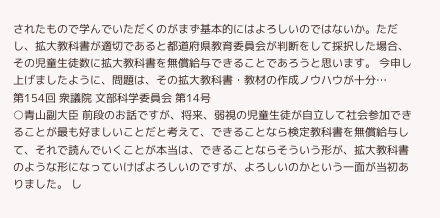されたもので学んでいただくのがまず基本的にはよろしいのではないか。ただし、拡大教科書が適切であると都道府県教育委員会が判断をして採択した場合、その児童生徒数に拡大教科書を無償給与できることであろうと思います。 今申し上げましたように、問題は、その拡大教科書・教材の作成ノウハウが十分…
第154回 衆議院 文部科学委員会 第14号
○青山副大臣 前段のお話ですが、将来、弱視の児童生徒が自立して社会参加できることが最も好ましいことだと考えて、できることなら検定教科書を無償給与して、それで読んでいくことが本当は、できることならそういう形が、拡大教科書のような形になっていけばよろしいのですが、よろしいのかという一面が当初ありました。 し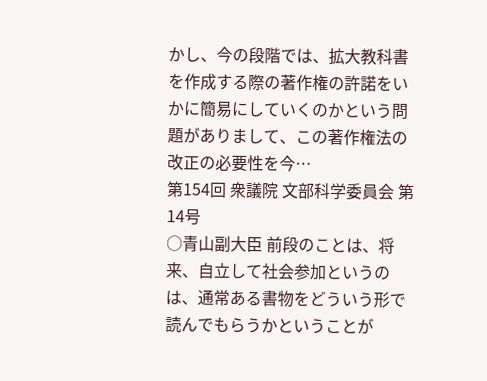かし、今の段階では、拡大教科書を作成する際の著作権の許諾をいかに簡易にしていくのかという問題がありまして、この著作権法の改正の必要性を今…
第154回 衆議院 文部科学委員会 第14号
○青山副大臣 前段のことは、将来、自立して社会参加というのは、通常ある書物をどういう形で読んでもらうかということが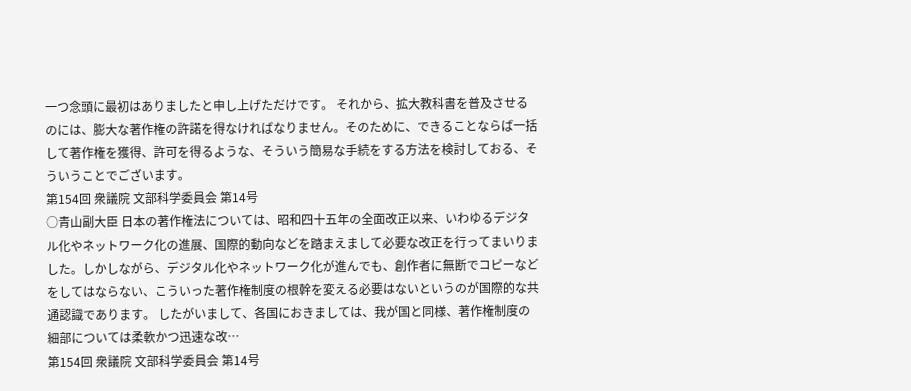一つ念頭に最初はありましたと申し上げただけです。 それから、拡大教科書を普及させるのには、膨大な著作権の許諾を得なければなりません。そのために、できることならば一括して著作権を獲得、許可を得るような、そういう簡易な手続をする方法を検討しておる、そういうことでございます。
第154回 衆議院 文部科学委員会 第14号
○青山副大臣 日本の著作権法については、昭和四十五年の全面改正以来、いわゆるデジタル化やネットワーク化の進展、国際的動向などを踏まえまして必要な改正を行ってまいりました。しかしながら、デジタル化やネットワーク化が進んでも、創作者に無断でコピーなどをしてはならない、こういった著作権制度の根幹を変える必要はないというのが国際的な共通認識であります。 したがいまして、各国におきましては、我が国と同様、著作権制度の細部については柔軟かつ迅速な改…
第154回 衆議院 文部科学委員会 第14号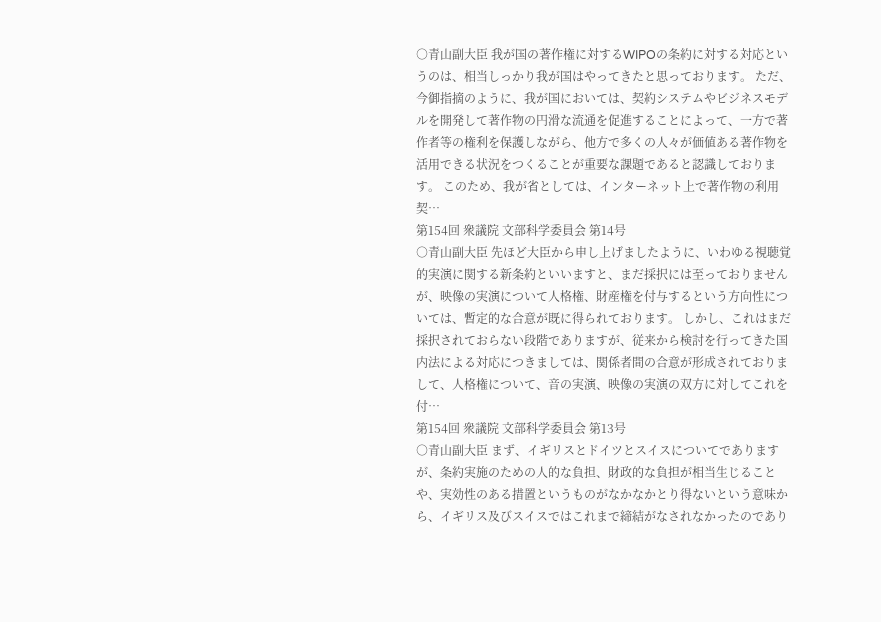○青山副大臣 我が国の著作権に対するWIPOの条約に対する対応というのは、相当しっかり我が国はやってきたと思っております。 ただ、今御指摘のように、我が国においては、契約システムやビジネスモデルを開発して著作物の円滑な流通を促進することによって、一方で著作者等の権利を保護しながら、他方で多くの人々が価値ある著作物を活用できる状況をつくることが重要な課題であると認識しております。 このため、我が省としては、インターネット上で著作物の利用契…
第154回 衆議院 文部科学委員会 第14号
○青山副大臣 先ほど大臣から申し上げましたように、いわゆる視聴覚的実演に関する新条約といいますと、まだ採択には至っておりませんが、映像の実演について人格権、財産権を付与するという方向性については、暫定的な合意が既に得られております。 しかし、これはまだ採択されておらない段階でありますが、従来から検討を行ってきた国内法による対応につきましては、関係者間の合意が形成されておりまして、人格権について、音の実演、映像の実演の双方に対してこれを付…
第154回 衆議院 文部科学委員会 第13号
○青山副大臣 まず、イギリスとドイツとスイスについてでありますが、条約実施のための人的な負担、財政的な負担が相当生じることや、実効性のある措置というものがなかなかとり得ないという意味から、イギリス及びスイスではこれまで締結がなされなかったのであり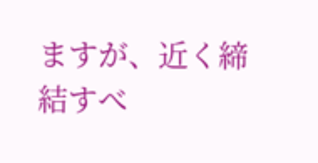ますが、近く締結すべ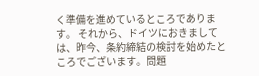く準備を進めているところであります。 それから、ドイツにおきましては、昨今、条約締結の検討を始めたところでございます。問題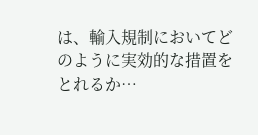は、輸入規制においてどのように実効的な措置をとれるか…